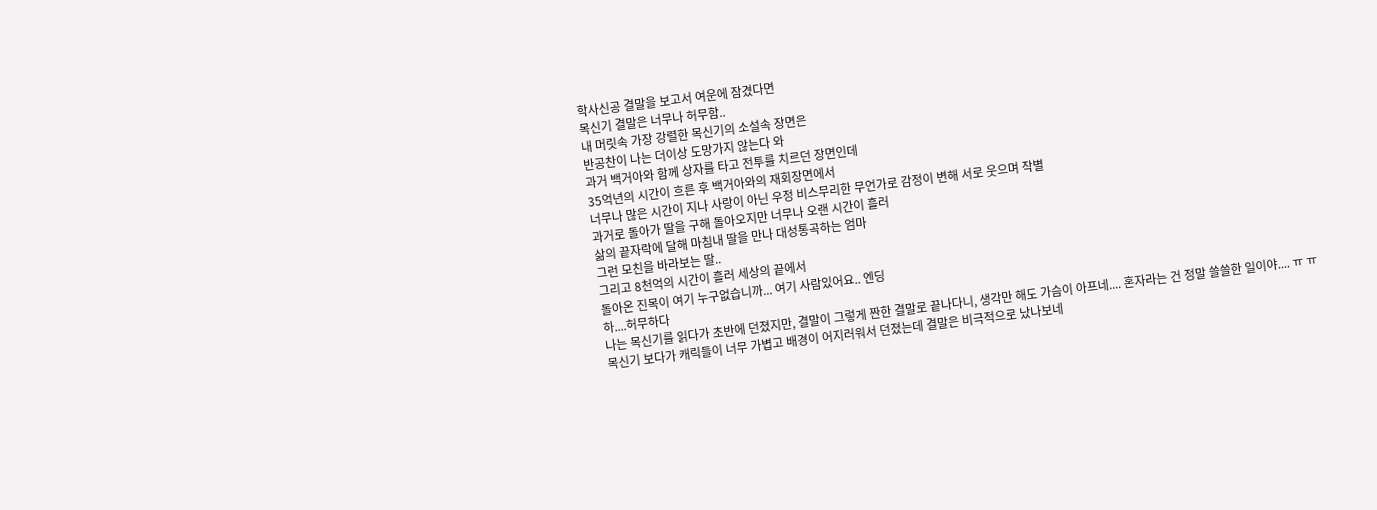학사신공 결말을 보고서 여운에 잠겼다면
목신기 결말은 너무나 허무함..
내 머릿속 가장 강렬한 목신기의 소설속 장면은
반공찬이 나는 더이상 도망가지 않는다 와
과거 백거아와 함께 상자를 타고 전투를 치르던 장면인데
35억년의 시간이 흐른 후 백거아와의 재회장면에서
너무나 많은 시간이 지나 사랑이 아닌 우정 비스무리한 무언가로 감정이 변해 서로 웃으며 작별
과거로 돌아가 딸을 구해 돌아오지만 너무나 오랜 시간이 흘러
삶의 끝자락에 달해 마침내 딸을 만나 대성통곡하는 엄마
그런 모친을 바라보는 딸..
그리고 8천억의 시간이 흘러 세상의 끝에서
돌아온 진목이 여기 누구없습니까... 여기 사람있어요.. 엔딩
하....허무하다
나는 목신기를 읽다가 초반에 던졌지만, 결말이 그렇게 짠한 결말로 끝나다니, 생각만 해도 가슴이 아프네.... 혼자라는 건 정말 쓸쓸한 일이야.... ㅠ ㅠ
목신기 보다가 캐릭들이 너무 가볍고 배경이 어지러워서 던졌는데 결말은 비극적으로 났나보네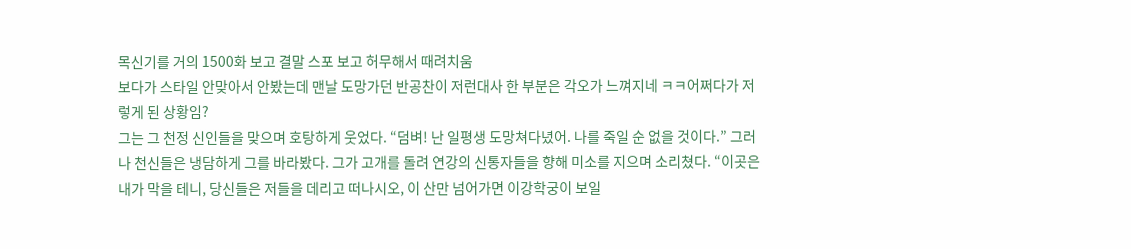목신기를 거의 1500화 보고 결말 스포 보고 허무해서 때려치움
보다가 스타일 안맞아서 안봤는데 맨날 도망가던 반공찬이 저런대사 한 부분은 각오가 느껴지네 ㅋㅋ어쩌다가 저렇게 된 상황임?
그는 그 천정 신인들을 맞으며 호탕하게 웃었다. “덤벼! 난 일평생 도망쳐다녔어. 나를 죽일 순 없을 것이다.” 그러나 천신들은 냉담하게 그를 바라봤다. 그가 고개를 돌려 연강의 신통자들을 향해 미소를 지으며 소리쳤다. “이곳은 내가 막을 테니, 당신들은 저들을 데리고 떠나시오, 이 산만 넘어가면 이강학궁이 보일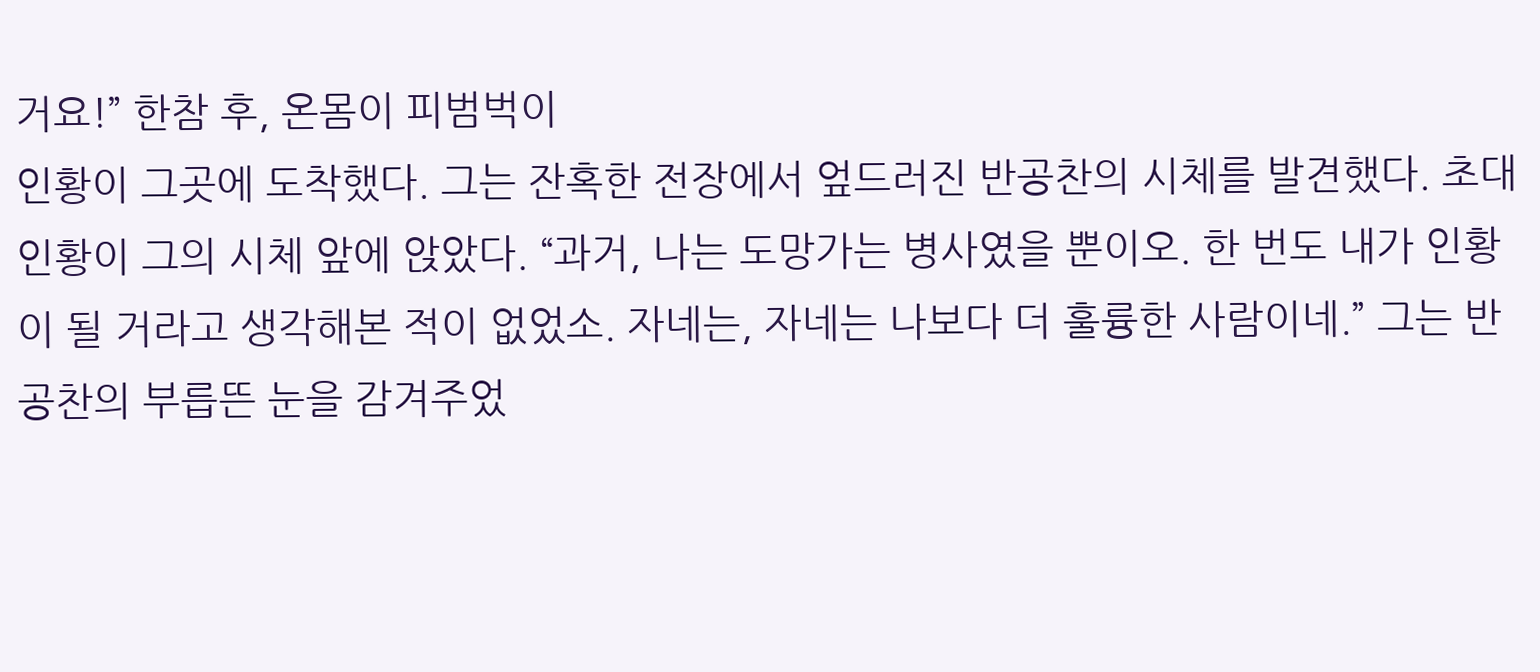거요!” 한참 후, 온몸이 피범벅이
인황이 그곳에 도착했다. 그는 잔혹한 전장에서 엎드러진 반공찬의 시체를 발견했다. 초대 인황이 그의 시체 앞에 앉았다. “과거, 나는 도망가는 병사였을 뿐이오. 한 번도 내가 인황이 될 거라고 생각해본 적이 없었소. 자네는, 자네는 나보다 더 훌륭한 사람이네.” 그는 반공찬의 부릅뜬 눈을 감겨주었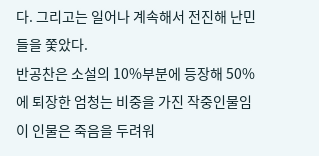다. 그리고는 일어나 계속해서 전진해 난민들을 쫓았다.
반공찬은 소설의 10%부분에 등장해 50% 에 퇴장한 엄청는 비중을 가진 작중인물임 이 인물은 죽음을 두려워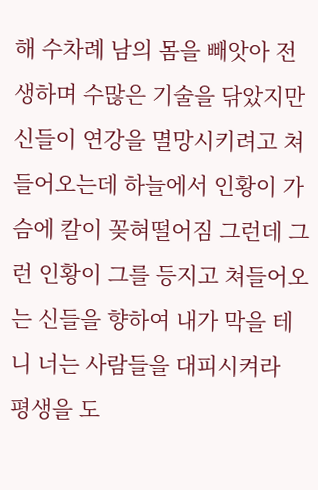해 수차례 남의 몸을 빼앗아 전생하며 수많은 기술을 닦았지만
신들이 연강을 멸망시키려고 쳐들어오는데 하늘에서 인황이 가슴에 칼이 꽂혀떨어짐 그런데 그런 인황이 그를 등지고 쳐들어오는 신들을 향하여 내가 막을 테니 너는 사람들을 대피시켜라
평생을 도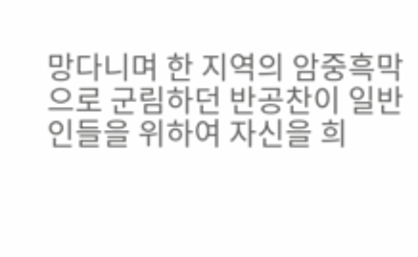망다니며 한 지역의 암중흑막으로 군림하던 반공찬이 일반인들을 위하여 자신을 희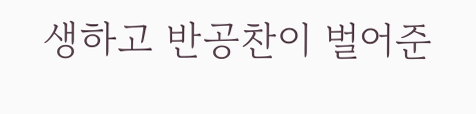생하고 반공찬이 벌어준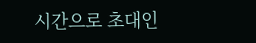시간으로 초대인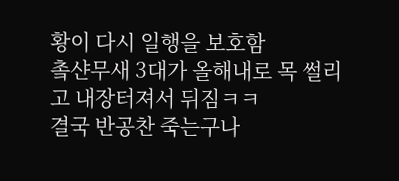황이 다시 일행을 보호함
촠샨무새 3대가 올해내로 목 썰리고 내장터져서 뒤짐ㅋㅋ
결국 반공찬 죽는구나